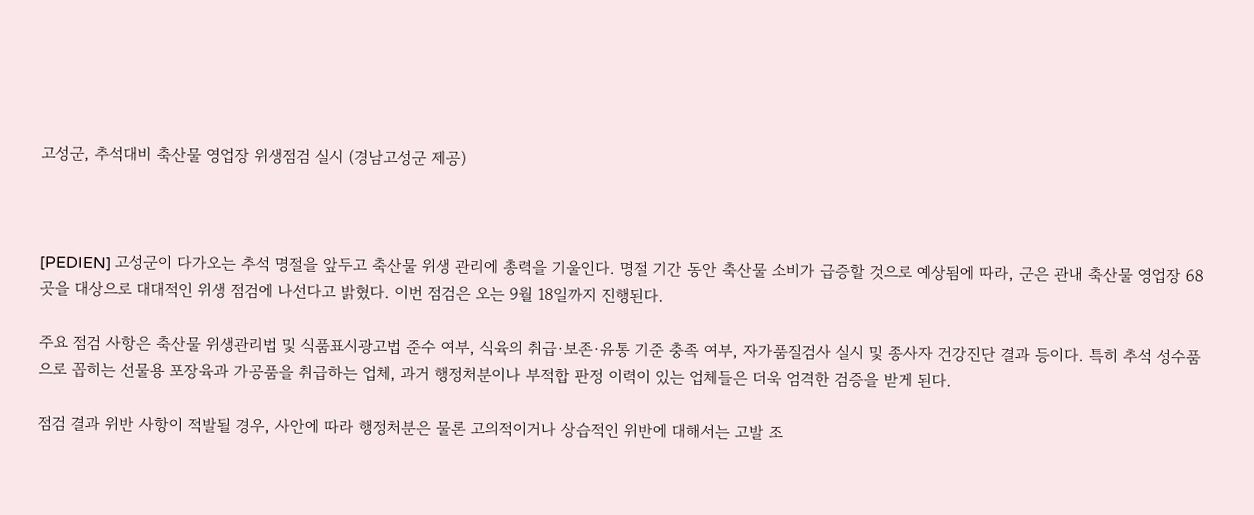고성군, 추석대비 축산물 영업장 위생점검 실시 (경남고성군 제공)



[PEDIEN] 고성군이 다가오는 추석 명절을 앞두고 축산물 위생 관리에 총력을 기울인다. 명절 기간 동안 축산물 소비가 급증할 것으로 예상됨에 따라, 군은 관내 축산물 영업장 68곳을 대상으로 대대적인 위생 점검에 나선다고 밝혔다. 이번 점검은 오는 9월 18일까지 진행된다.

주요 점검 사항은 축산물 위생관리법 및 식품표시광고법 준수 여부, 식육의 취급·보존·유통 기준 충족 여부, 자가품질검사 실시 및 종사자 건강진단 결과 등이다. 특히 추석 성수품으로 꼽히는 선물용 포장육과 가공품을 취급하는 업체, 과거 행정처분이나 부적합 판정 이력이 있는 업체들은 더욱 엄격한 검증을 받게 된다.

점검 결과 위반 사항이 적발될 경우, 사안에 따라 행정처분은 물론 고의적이거나 상습적인 위반에 대해서는 고발 조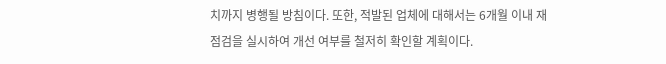치까지 병행될 방침이다. 또한, 적발된 업체에 대해서는 6개월 이내 재점검을 실시하여 개선 여부를 철저히 확인할 계획이다.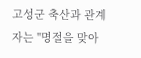고성군 축산과 관계자는 "명절을 맞아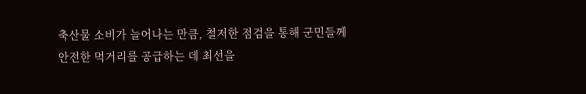축산물 소비가 늘어나는 만큼, 철저한 점검을 통해 군민들께 안전한 먹거리를 공급하는 데 최선을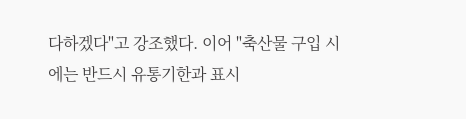다하겠다"고 강조했다. 이어 "축산물 구입 시에는 반드시 유통기한과 표시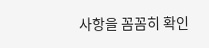사항을 꼼꼼히 확인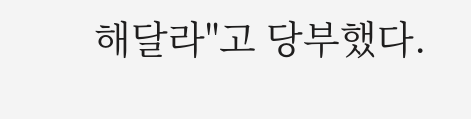해달라"고 당부했다.